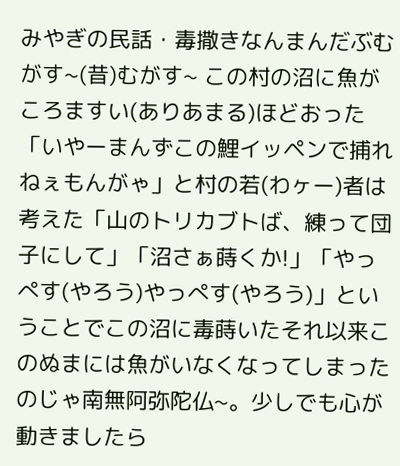みやぎの民話・毒撒きなんまんだぶむがす~(昔)むがす~ この村の沼に魚がころますい(ありあまる)ほどおった「いやーまんずこの鯉イッペンで捕れねぇもんがゃ」と村の若(わヶー)者は考えた「山のトリカブトば、練って団子にして」「沼さぁ蒔くか!」「やっぺす(やろう)やっぺす(やろう)」ということでこの沼に毒蒔いたそれ以来このぬまには魚がいなくなってしまったのじゃ南無阿弥陀仏~。少しでも心が動きましたら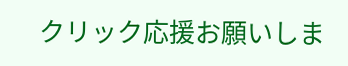クリック応援お願いしま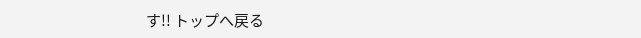す!! トップへ戻る